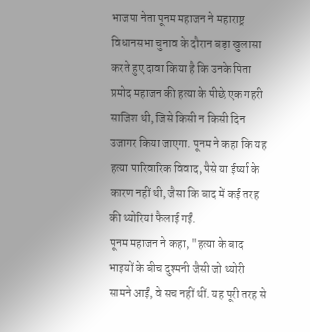भाजपा नेता पूनम महाजन ने महाराष्ट्र विधानसभा चुनाव के दौरान बड़ा खुलासा करते हुए दावा किया है कि उनके पिता प्रमोद महाजन की हत्या के पीछे एक गहरी साजिश थी, जिसे किसी न किसी दिन उजागर किया जाएगा. पूनम ने कहा कि यह हत्या पारिवारिक विवाद, पैसे या ईर्ष्या के कारण नहीं थी, जैसा कि बाद में कई तरह की थ्योरियां फैलाई गईं.
पूनम महाजन ने कहा, "हत्या के बाद भाइयों के बीच दुश्मनी जैसी जो थ्योरी सामने आईं, वे सच नहीं थीं. यह पूरी तरह से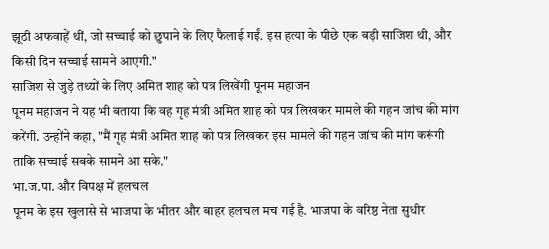झूठी अफवाहें थीं, जो सच्चाई को छुपाने के लिए फैलाई गईं. इस हत्या के पीछे एक बड़ी साजिश थी, और किसी दिन सच्चाई सामने आएगी."
साजिश से जुड़े तथ्यों के लिए अमित शाह को पत्र लिखेंगी पूनम महाजन
पूनम महाजन ने यह भी बताया कि वह गृह मंत्री अमित शाह को पत्र लिखकर मामले की गहन जांच की मांग करेंगी. उन्होंने कहा, "मैं गृह मंत्री अमित शाह को पत्र लिखकर इस मामले की गहन जांच की मांग करूंगी ताकि सच्चाई सबके सामने आ सके."
भा.ज.पा. और विपक्ष में हलचल
पूनम के इस खुलासे से भाजपा के भीतर और बाहर हलचल मच गई है. भाजपा के वरिष्ठ नेता सुधीर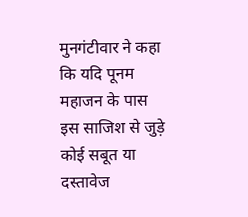मुनगंटीवार ने कहा कि यदि पूनम महाजन के पास इस साजिश से जुड़े कोई सबूत या दस्तावेज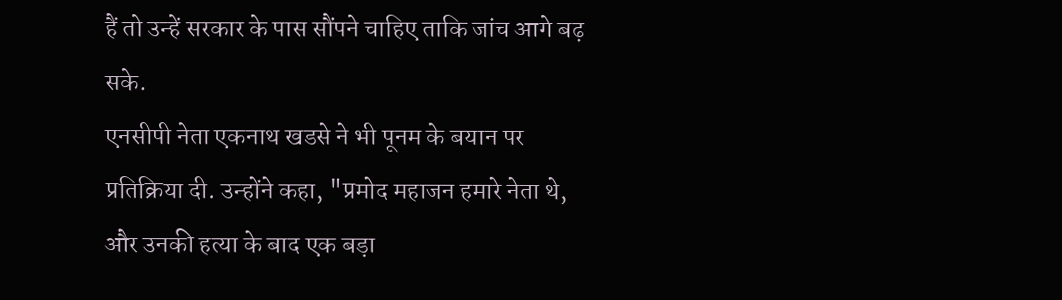हैं तो उन्हें सरकार के पास सौंपने चाहिए ताकि जांच आगे बढ़ सके.
एनसीपी नेता एकनाथ खडसे ने भी पूनम के बयान पर प्रतिक्रिया दी. उन्होंने कहा, "प्रमोद महाजन हमारे नेता थे, और उनकी हत्या के बाद एक बड़ा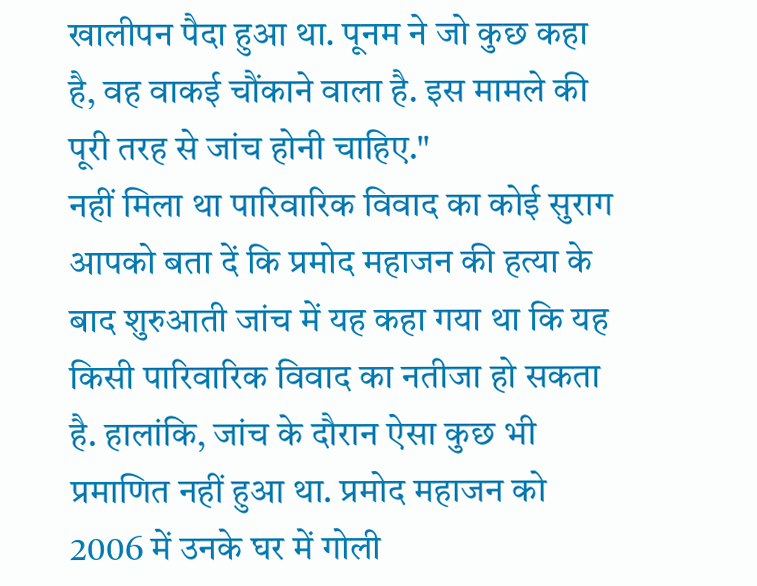खालीपन पैदा हुआ था. पूनम ने जो कुछ कहा है, वह वाकई चौंकाने वाला है. इस मामले की पूरी तरह से जांच होनी चाहिए."
नहीं मिला था पारिवारिक विवाद का कोई सुराग
आपको बता दें कि प्रमोद महाजन की हत्या के बाद शुरुआती जांच में यह कहा गया था कि यह किसी पारिवारिक विवाद का नतीजा हो सकता है. हालांकि, जांच के दौरान ऐसा कुछ भी प्रमाणित नहीं हुआ था. प्रमोद महाजन को 2006 में उनके घर में गोली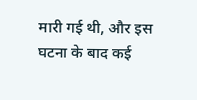मारी गई थी, और इस घटना के बाद कई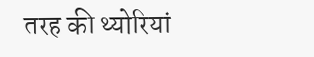तरह की थ्योरियां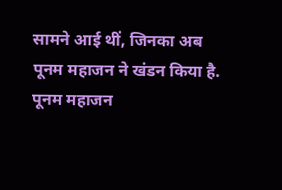सामने आई थीं, जिनका अब पूनम महाजन ने खंडन किया है.
पूनम महाजन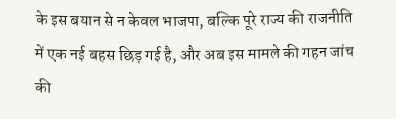के इस बयान से न केवल भाजपा, बल्कि पूरे राज्य की राजनीति में एक नई बहस छिड़ गई है, और अब इस मामले की गहन जांच की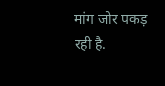मांग जोर पकड़ रही है.